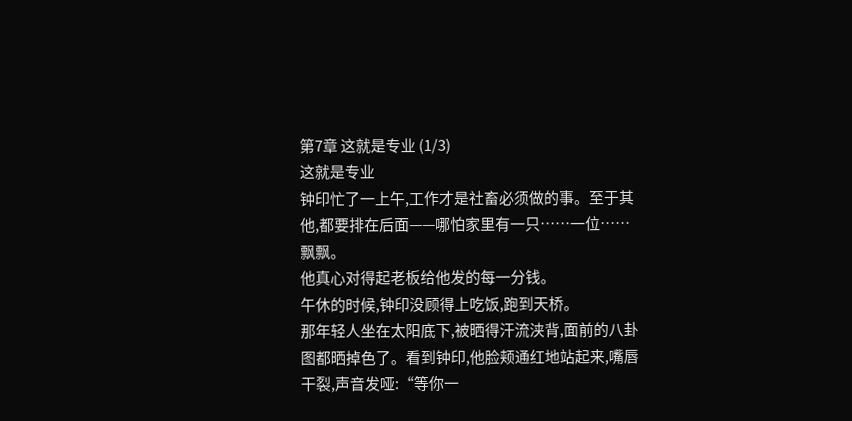第7章 这就是专业 (1/3)
这就是专业
钟印忙了一上午,工作才是社畜必须做的事。至于其他,都要排在后面——哪怕家里有一只……一位……飘飘。
他真心对得起老板给他发的每一分钱。
午休的时候,钟印没顾得上吃饭,跑到天桥。
那年轻人坐在太阳底下,被晒得汗流浃背,面前的八卦图都晒掉色了。看到钟印,他脸颊通红地站起来,嘴唇干裂,声音发哑:“等你一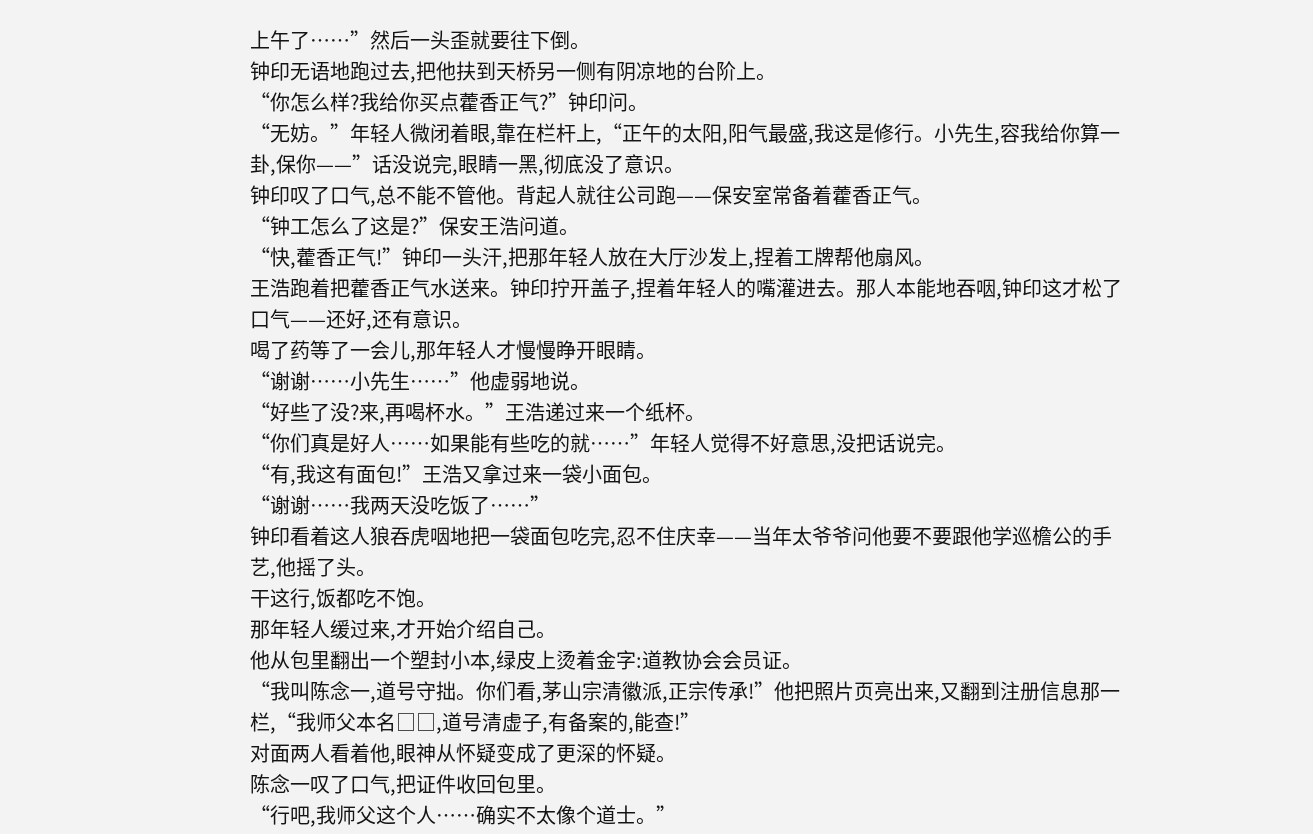上午了……”然后一头歪就要往下倒。
钟印无语地跑过去,把他扶到天桥另一侧有阴凉地的台阶上。
“你怎么样?我给你买点藿香正气?”钟印问。
“无妨。”年轻人微闭着眼,靠在栏杆上,“正午的太阳,阳气最盛,我这是修行。小先生,容我给你算一卦,保你——”话没说完,眼睛一黑,彻底没了意识。
钟印叹了口气,总不能不管他。背起人就往公司跑——保安室常备着藿香正气。
“钟工怎么了这是?”保安王浩问道。
“快,藿香正气!”钟印一头汗,把那年轻人放在大厅沙发上,捏着工牌帮他扇风。
王浩跑着把藿香正气水送来。钟印拧开盖子,捏着年轻人的嘴灌进去。那人本能地吞咽,钟印这才松了口气——还好,还有意识。
喝了药等了一会儿,那年轻人才慢慢睁开眼睛。
“谢谢……小先生……”他虚弱地说。
“好些了没?来,再喝杯水。”王浩递过来一个纸杯。
“你们真是好人……如果能有些吃的就……”年轻人觉得不好意思,没把话说完。
“有,我这有面包!”王浩又拿过来一袋小面包。
“谢谢……我两天没吃饭了……”
钟印看着这人狼吞虎咽地把一袋面包吃完,忍不住庆幸——当年太爷爷问他要不要跟他学巡檐公的手艺,他摇了头。
干这行,饭都吃不饱。
那年轻人缓过来,才开始介绍自己。
他从包里翻出一个塑封小本,绿皮上烫着金字:道教协会会员证。
“我叫陈念一,道号守拙。你们看,茅山宗清徽派,正宗传承!”他把照片页亮出来,又翻到注册信息那一栏,“我师父本名□□,道号清虚子,有备案的,能查!”
对面两人看着他,眼神从怀疑变成了更深的怀疑。
陈念一叹了口气,把证件收回包里。
“行吧,我师父这个人……确实不太像个道士。”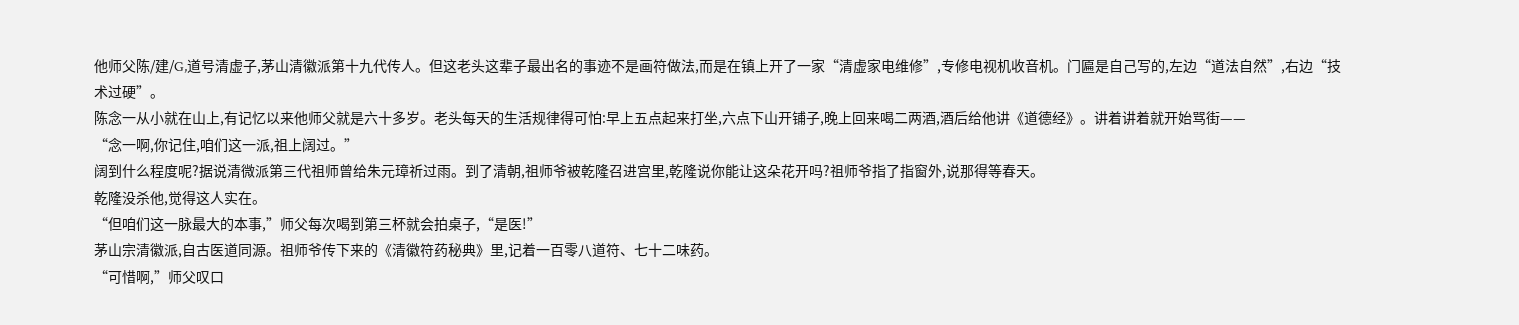他师父陈/建/G,道号清虚子,茅山清徽派第十九代传人。但这老头这辈子最出名的事迹不是画符做法,而是在镇上开了一家“清虚家电维修”,专修电视机收音机。门匾是自己写的,左边“道法自然”,右边“技术过硬”。
陈念一从小就在山上,有记忆以来他师父就是六十多岁。老头每天的生活规律得可怕:早上五点起来打坐,六点下山开铺子,晚上回来喝二两酒,酒后给他讲《道德经》。讲着讲着就开始骂街——
“念一啊,你记住,咱们这一派,祖上阔过。”
阔到什么程度呢?据说清微派第三代祖师曾给朱元璋祈过雨。到了清朝,祖师爷被乾隆召进宫里,乾隆说你能让这朵花开吗?祖师爷指了指窗外,说那得等春天。
乾隆没杀他,觉得这人实在。
“但咱们这一脉最大的本事,”师父每次喝到第三杯就会拍桌子,“是医!”
茅山宗清徽派,自古医道同源。祖师爷传下来的《清徽符药秘典》里,记着一百零八道符、七十二味药。
“可惜啊,”师父叹口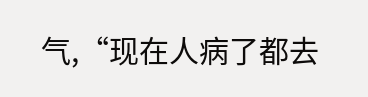气,“现在人病了都去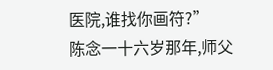医院,谁找你画符?”
陈念一十六岁那年,师父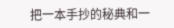把一本手抄的秘典和一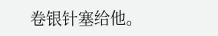卷银针塞给他。